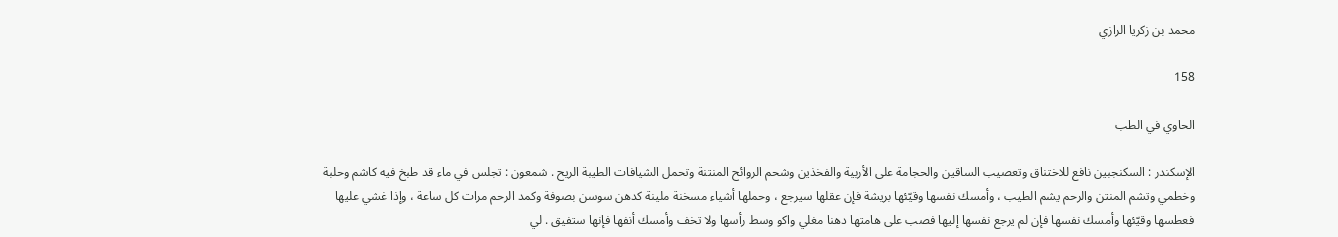محمد بن زكريا الرازي

158

الحاوي في الطب

الإسكندر : السكنجبين نافع للاختناق وتعصيب الساقين والحجامة على الأربية والفخذين وشحم الروائح المنتنة وتحمل الشيافات الطيبة الريح . شمعون : تجلس في ماء قد طبخ فيه كاشم وحلبة وخطمي وتشم المنتن والرحم يشم الطيب ، وأمسك نفسها وقيّئها بريشة فإن عقلها سيرجع ، وحملها أشياء مسخنة ملينة كدهن سوسن بصوفة وكمد الرحم مرات كل ساعة ، وإذا غشي عليها فعطسها وقيّئها وأمسك نفسها فإن لم يرجع نفسها إليها فصب على هامتها دهنا مغلي واكو وسط رأسها ولا تخف وأمسك أنفها فإنها ستفيق . لي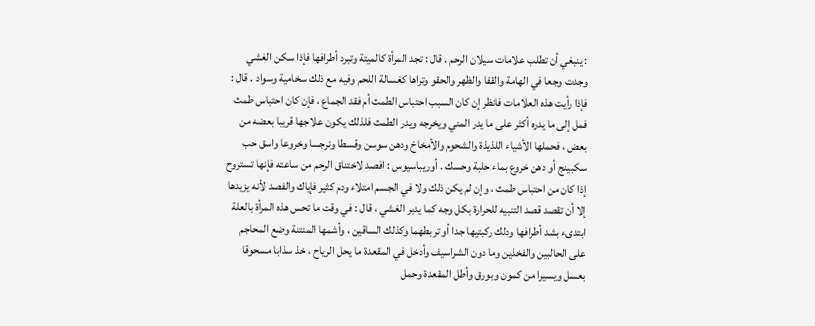: ينبغي أن تطلب علامات سيلان الرحم . قال : تجد المرأة كالميتة وتبرد أطرافها فإذا سكن الغشي وجدت وجعا في الهامة والقفا والظهر والحقو وتراها كغسالة اللحم وفيه مع ذلك سخامية وسواد . قال : فإذا رأيت هذه العلامات فانظر إن كان السبب احتباس الطمث أم فقد الجماع ، فإن كان احتباس طمث فمل إلى ما يدره أكثر على ما يدر المني ويخرجه ويدر الطمث فلذلك يكون علاجها قريبا بعضه من بعض ، فحملها الأشياء اللذيذة والشحوم والأمخاخ ودهن سوسن وقسطا ونرجسا وخروعا واسق حب سكبينج أو دهن خروع بماء حلبة وحسك . أوريباسيوس : افصد لاختناق الرحم من ساعته فإنها تستروح إذا كان من احتباس طمث ، وإن لم يكن ذلك ولا في الجسم امتلاء ودم كثير فإياك والفصد لأنه يزيدها إلا أن تقصد قصد التنبيه للحرارة بكل وجه كما يدبر الغشي ، قال : في وقت ما تحس هذه المرأة بالعلة ابتدىء بشد أطرافها ودلك ركبتيها جدا أو تربطهما وكذلك الساقين ، وأشمها المنتنة وضع المحاجم على الحالبين والفخذين وما دون الشراسيف وأدخل في المقعدة ما يحل الرياح ، خذ سذابا مسحوقا بعسل ويسيرا من كمون وبورق وأطل المقعدة وحمل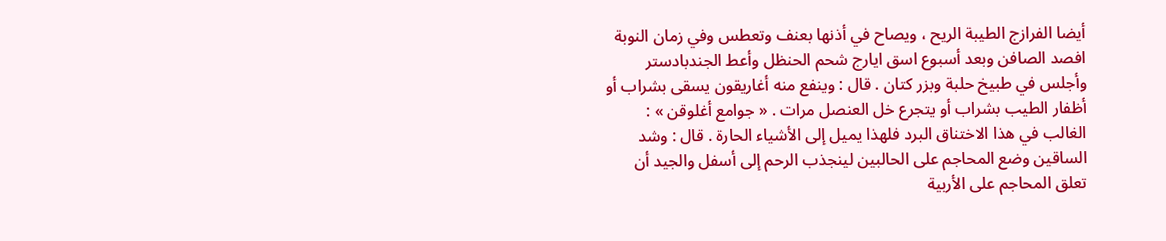أيضا الفرازج الطيبة الريح ، ويصاح في أذنها بعنف وتعطس وفي زمان النوبة افصد الصافن وبعد أسبوع اسق ايارج شحم الحنظل وأعط الجندبادستر وأجلس في طبيخ حلبة وبزر كتان . قال : وينفع منه أغاريقون يسقى بشراب أو أظفار الطيب بشراب أو يتجرع خل العنصل مرات . « جوامع أغلوقن » : الغالب في هذا الاختناق البرد فلهذا يميل إلى الأشياء الحارة . قال : وشد الساقين وضع المحاجم على الحالبين لينجذب الرحم إلى أسفل والجيد أن تعلق المحاجم على الأربية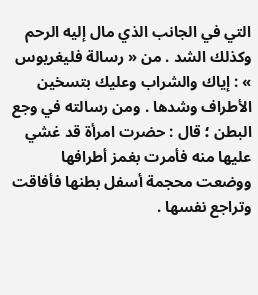التي في الجانب الذي مال إليه الرحم وكذلك الشد . من « رسالة فليغريوس » : إياك والشراب وعليك بتسخين الأطراف وشدها . ومن رسالته في وجع البطن ؛ قال : حضرت امرأة قد غشي عليها منه فأمرت بغمز أطرافها ووضعت محجمة أسفل بطنها فأفاقت وتراجع نفسها .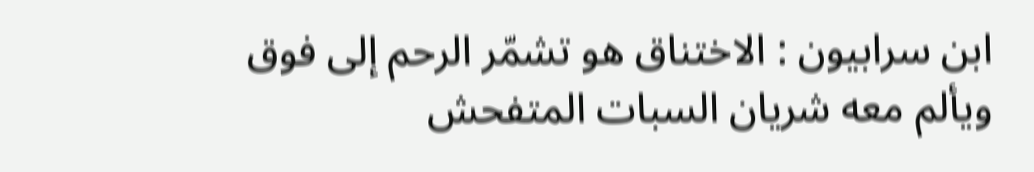ابن سرابيون : الاختناق هو تشمّر الرحم إلى فوق ويألم معه شريان السبات المتفحش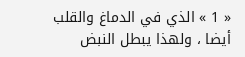« 1 » الذي في الدماغ والقلب أيضا ، ولهذا يبطل النبض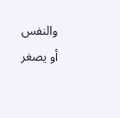والنفس أو يصغر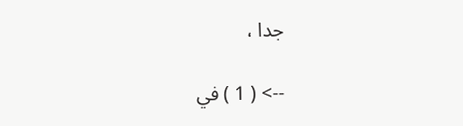جدا ،

--> ( 1 ) في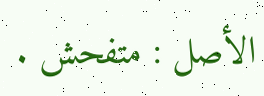الأصل : متفحش .